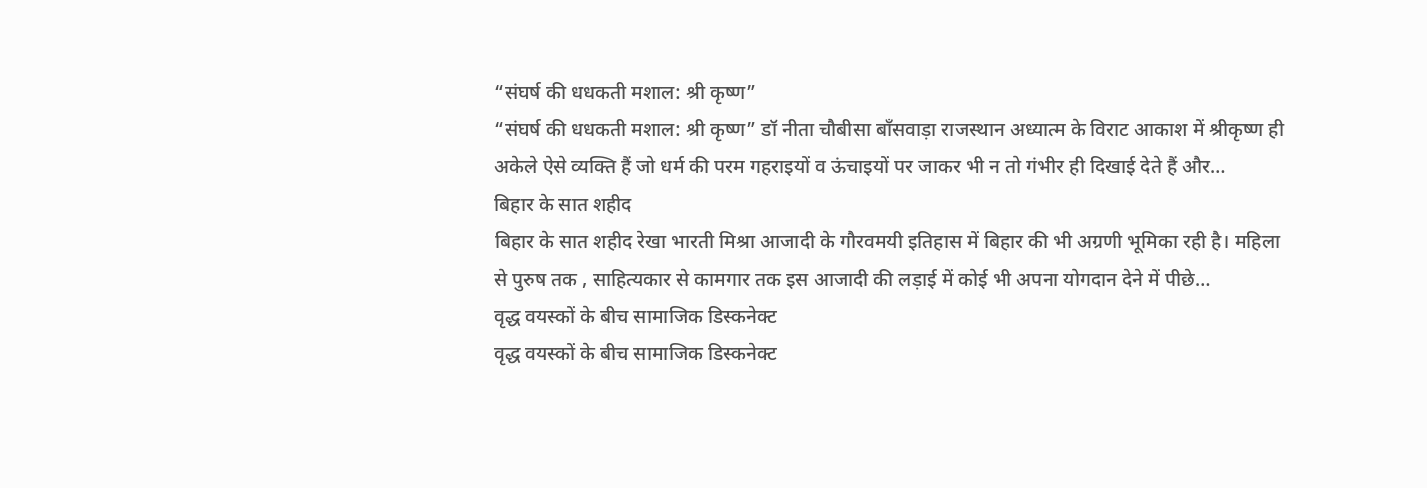“संघर्ष की धधकती मशाल: श्री कृष्ण”
“संघर्ष की धधकती मशाल: श्री कृष्ण” डॉ नीता चौबीसा बाँसवाड़ा राजस्थान अध्यात्म के विराट आकाश में श्रीकृष्ण ही अकेले ऐसे व्यक्ति हैं जो धर्म की परम गहराइयों व ऊंचाइयों पर जाकर भी न तो गंभीर ही दिखाई देते हैं और…
बिहार के सात शहीद
बिहार के सात शहीद रेखा भारती मिश्रा आजादी के गौरवमयी इतिहास में बिहार की भी अग्रणी भूमिका रही है। महिला से पुरुष तक , साहित्यकार से कामगार तक इस आजादी की लड़ाई में कोई भी अपना योगदान देने में पीछे…
वृद्ध वयस्कों के बीच सामाजिक डिस्कनेक्ट
वृद्ध वयस्कों के बीच सामाजिक डिस्कनेक्ट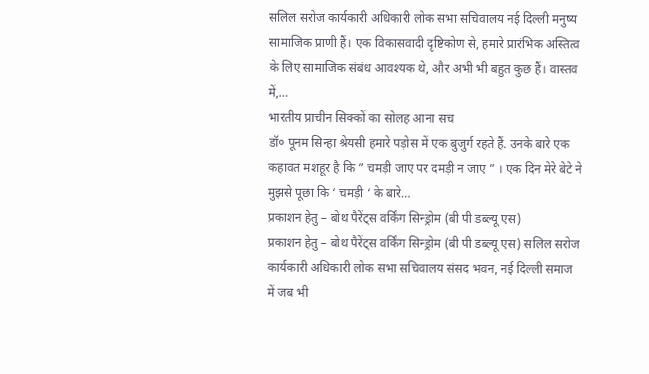सलिल सरोज कार्यकारी अधिकारी लोक सभा सचिवालय नई दिल्ली मनुष्य सामाजिक प्राणी हैं। एक विकासवादी दृष्टिकोण से, हमारे प्रारंभिक अस्तित्व के लिए सामाजिक संबंध आवश्यक थे, और अभी भी बहुत कुछ हैं। वास्तव में,…
भारतीय प्राचीन सिक्कों का सोलह आना सच
डॉ० पूनम सिन्हा श्रेयसी हमारे पड़ोस में एक बुजुर्ग रहते हैं. उनके बारे एक कहावत मशहूर है कि ” चमड़ी जाए पर दमड़ी न जाए ” । एक दिन मेरे बेटे ने मुझसे पूछा कि ‘ चमड़ी ‘ के बारे…
प्रकाशन हेतु – बोथ पैरेंट्स वर्किंग सिन्ड्रोम (बी पी डब्ल्यू एस)
प्रकाशन हेतु – बोथ पैरेंट्स वर्किंग सिन्ड्रोम (बी पी डब्ल्यू एस) सलिल सरोज कार्यकारी अधिकारी लोक सभा सचिवालय संसद भवन, नई दिल्ली समाज में जब भी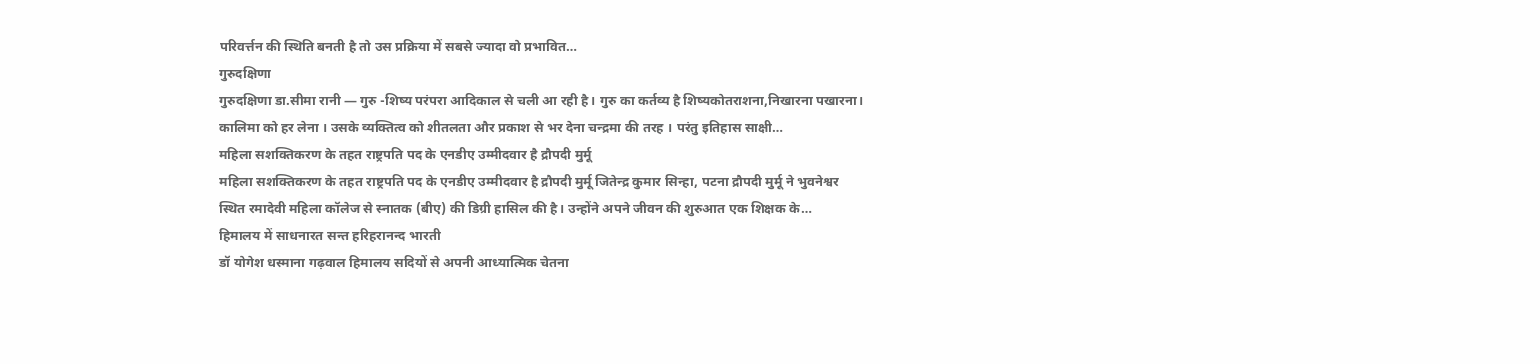परिवर्त्तन की स्थिति बनती है तो उस प्रक्रिया में सबसे ज्यादा वो प्रभावित…
गुरुदक्षिणा
गुरुदक्षिणा डा.सीमा रानी — गुरु -शिष्य परंपरा आदिकाल से चली आ रही है। गुरु का कर्तव्य है शिष्यकोतराशना,निखारना पखारना। कालिमा को हर लेना । उसके व्यक्तित्व को शीतलता और प्रकाश से भर देना चन्द्रमा की तरह । परंतु इतिहास साक्षी…
महिला सशक्तिकरण के तहत राष्ट्रपति पद के एनडीए उम्मीदवार है द्रौपदी मुर्मू
महिला सशक्तिकरण के तहत राष्ट्रपति पद के एनडीए उम्मीदवार है द्रौपदी मुर्मू जितेन्द्र कुमार सिन्हा, पटना द्रौपदी मुर्मू ने भुवनेश्वर स्थित रमादेवी महिला कॉलेज से स्नातक (बीए) की डिग्री हासिल की है। उन्होंने अपने जीवन की शुरुआत एक शिक्षक के…
हिमालय में साधनारत सन्त हरिहरानन्द भारती
डॉ योगेश धस्माना गढ़वाल हिमालय सदियों से अपनी आध्यात्मिक चेतना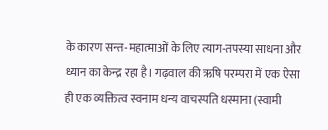के कारण सन्त-महात्माओं के लिए त्याग-तपस्या साधना और ध्यान का केन्द्र रहा है। गढ़वाल की ऋषि परम्परा में एक ऐसा ही एक व्यक्तित्व स्वनाम धन्य वाचस्पति धस्माना (स्वामी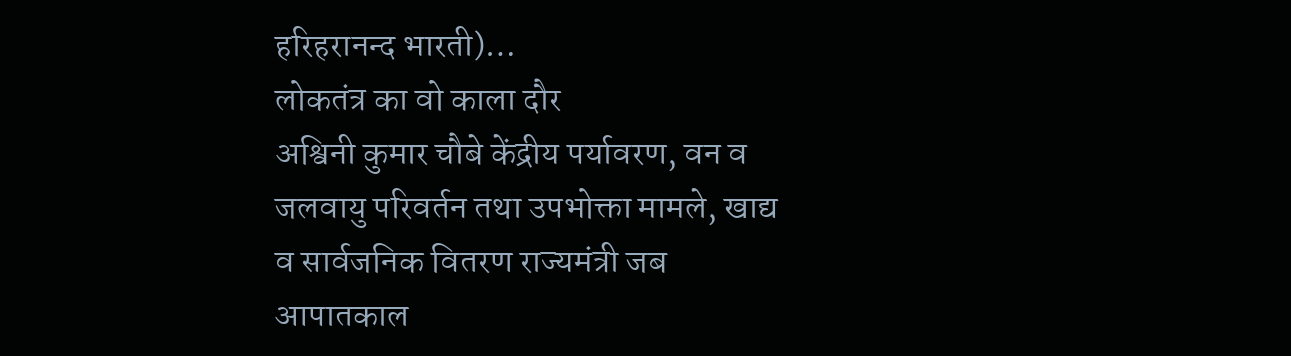हरिहरानन्द भारती)…
लोकतंत्र का वो काला दौर
अश्विनी कुमार चौबे केंद्रीय पर्यावरण, वन व जलवायु परिवर्तन तथा उपभोक्ता मामले, खाद्य व सार्वजनिक वितरण राज्यमंत्री जब आपातकाल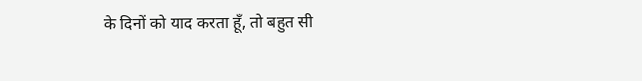के दिनों को याद करता हूँ, तो बहुत सी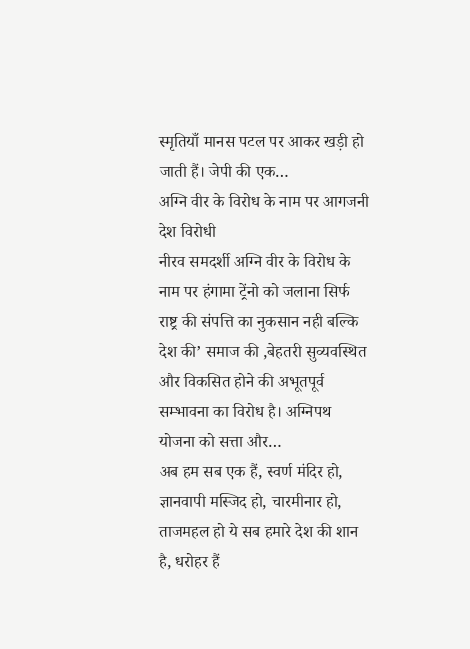स्मृतियाँ मानस पटल पर आकर खड़ी हो जाती हैं। जेपी की एक…
अग्नि वीर के विरोध के नाम पर आगजनी देश विरोधी
नीरव समदर्शी अग्नि वीर के विरोध के नाम पर हंगामा ट्रेंनो को जलाना सिर्फ राष्ट्र की संपत्ति का नुकसान नही बल्कि देश की’ समाज की ,बेहतरी सुव्यवस्थित और विकसित होने की अभूतपूर्व सम्भावना का विरोध है। अग्निपथ योजना को सत्ता और…
अब हम सब एक हैं, स्वर्ण मंदिर हो, ज्ञानवापी मस्जिद हो, चारमीनार हो, ताजमहल हो ये सब हमारे देश की शान है, धरोहर हैं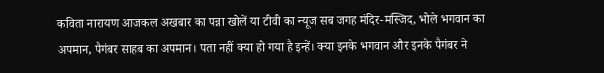कविता नारायण आजकल अखबार का पन्ना खोलें या टीवी का न्यूज सब जगह मंदिर-मस्जिद, भोले भगवान का अपमान, पैगंबर साहब का अपमान। पता नहीं क्या हो गया है इन्हें। क्या इनके भगवान और इनके पैगंबर ने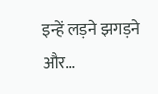इन्हें लड़ने झगड़ने और…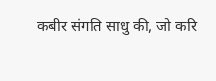कबीर संगति साधु की, जो करि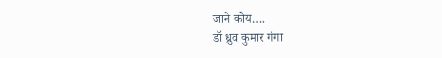जाने कोय….
डॉ ध्रुव कुमार गंगा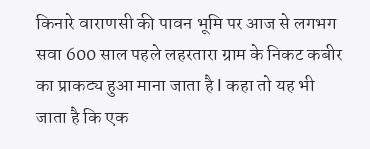किनारे वाराणसी की पावन भूमि पर आज से लगभग सवा 600 साल पहले लहरतारा ग्राम के निकट कबीर का प्राकट्य हुआ माना जाता है I कहा तो यह भी जाता है कि एक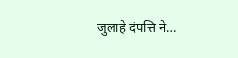जुलाहे दंपत्ति ने…